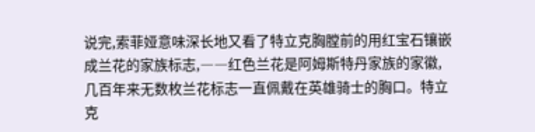说完,索菲娅意味深长地又看了特立克胸膛前的用红宝石镶嵌成兰花的家族标志,――红色兰花是阿姆斯特丹家族的家徽,几百年来无数枚兰花标志一直佩戴在英雄骑士的胸口。特立克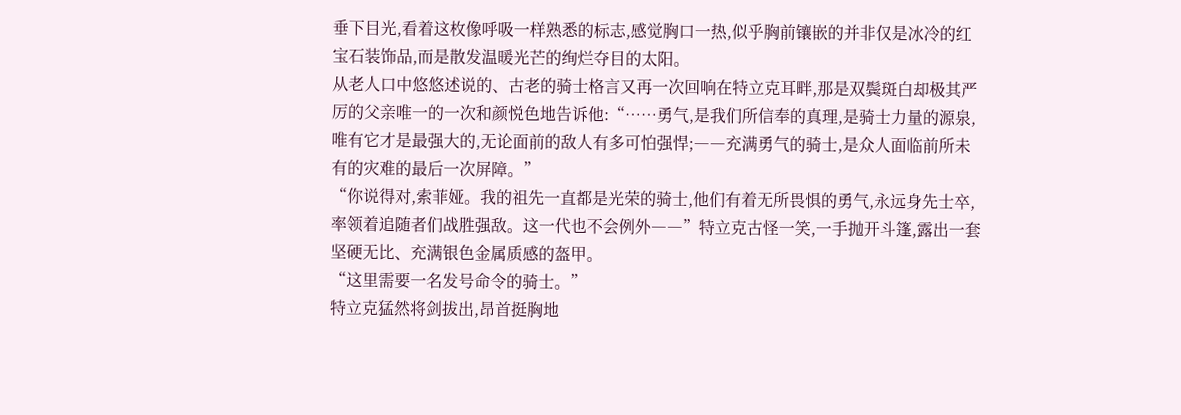垂下目光,看着这枚像呼吸一样熟悉的标志,感觉胸口一热,似乎胸前镶嵌的并非仅是冰冷的红宝石装饰品,而是散发温暖光芒的绚烂夺目的太阳。
从老人口中悠悠述说的、古老的骑士格言又再一次回响在特立克耳畔,那是双鬓斑白却极其严厉的父亲唯一的一次和颜悦色地告诉他:“……勇气,是我们所信奉的真理,是骑士力量的源泉,唯有它才是最强大的,无论面前的敌人有多可怕强悍;――充满勇气的骑士,是众人面临前所未有的灾难的最后一次屏障。”
“你说得对,索菲娅。我的祖先一直都是光荣的骑士,他们有着无所畏惧的勇气,永远身先士卒,率领着追随者们战胜强敌。这一代也不会例外――”特立克古怪一笑,一手抛开斗篷,露出一套坚硬无比、充满银色金属质感的盔甲。
“这里需要一名发号命令的骑士。”
特立克猛然将剑拔出,昂首挺胸地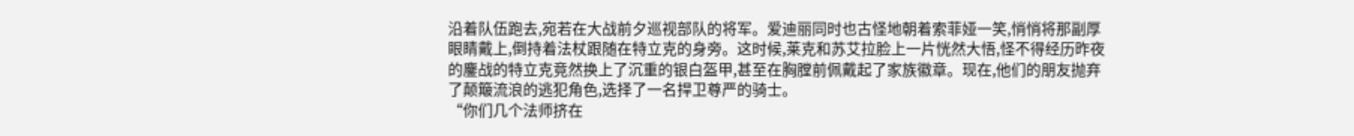沿着队伍跑去,宛若在大战前夕巡视部队的将军。爱迪丽同时也古怪地朝着索菲娅一笑,悄悄将那副厚眼睛戴上,倒持着法杖跟随在特立克的身旁。这时候,莱克和苏艾拉脸上一片恍然大悟,怪不得经历昨夜的鏖战的特立克竟然换上了沉重的银白盔甲,甚至在胸膛前佩戴起了家族徽章。现在,他们的朋友抛弃了颠簸流浪的逃犯角色,选择了一名捍卫尊严的骑士。
“你们几个法师挤在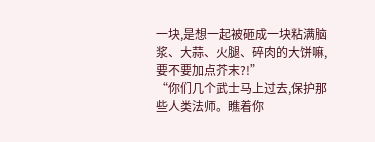一块,是想一起被砸成一块粘满脑浆、大蒜、火腿、碎肉的大饼嘛,要不要加点芥末?!”
“你们几个武士马上过去,保护那些人类法师。瞧着你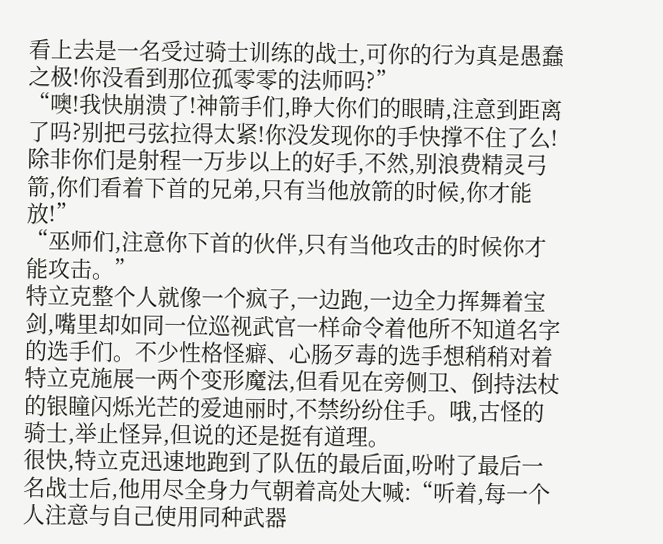看上去是一名受过骑士训练的战士,可你的行为真是愚蠢之极!你没看到那位孤零零的法师吗?”
“噢!我快崩溃了!神箭手们,睁大你们的眼睛,注意到距离了吗?别把弓弦拉得太紧!你没发现你的手快撑不住了么!除非你们是射程一万步以上的好手,不然,别浪费精灵弓箭,你们看着下首的兄弟,只有当他放箭的时候,你才能放!”
“巫师们,注意你下首的伙伴,只有当他攻击的时候你才能攻击。”
特立克整个人就像一个疯子,一边跑,一边全力挥舞着宝剑,嘴里却如同一位巡视武官一样命令着他所不知道名字的选手们。不少性格怪癖、心肠歹毒的选手想稍稍对着特立克施展一两个变形魔法,但看见在旁侧卫、倒持法杖的银瞳闪烁光芒的爱迪丽时,不禁纷纷住手。哦,古怪的骑士,举止怪异,但说的还是挺有道理。
很快,特立克迅速地跑到了队伍的最后面,吩咐了最后一名战士后,他用尽全身力气朝着高处大喊:“听着,每一个人注意与自己使用同种武器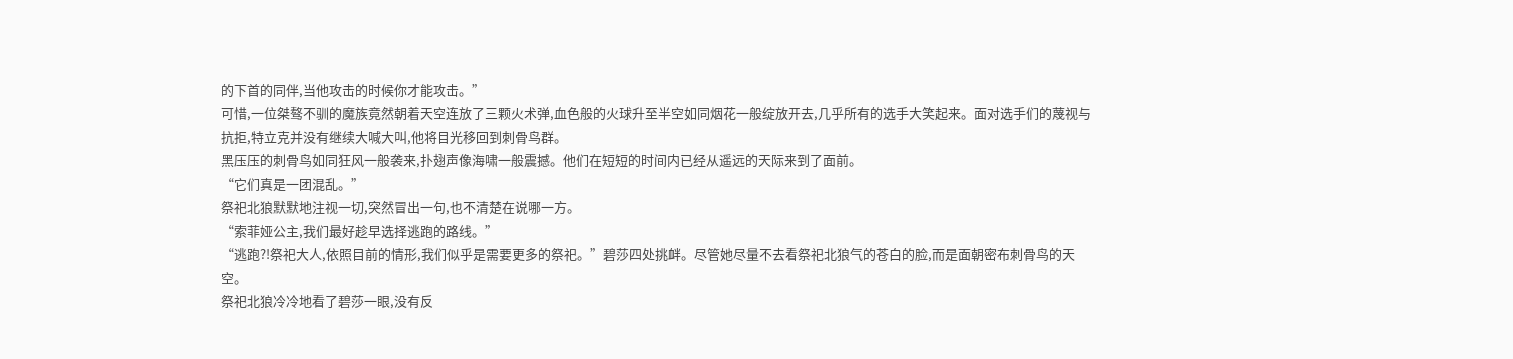的下首的同伴,当他攻击的时候你才能攻击。”
可惜,一位桀骜不驯的魔族竟然朝着天空连放了三颗火术弹,血色般的火球升至半空如同烟花一般绽放开去,几乎所有的选手大笑起来。面对选手们的蔑视与抗拒,特立克并没有继续大喊大叫,他将目光移回到刺骨鸟群。
黑压压的刺骨鸟如同狂风一般袭来,扑翅声像海啸一般震撼。他们在短短的时间内已经从遥远的天际来到了面前。
“它们真是一团混乱。”
祭祀北狼默默地注视一切,突然冒出一句,也不清楚在说哪一方。
“索菲娅公主,我们最好趁早选择逃跑的路线。”
“逃跑?!祭祀大人,依照目前的情形,我们似乎是需要更多的祭祀。”碧莎四处挑衅。尽管她尽量不去看祭祀北狼气的苍白的脸,而是面朝密布刺骨鸟的天空。
祭祀北狼冷冷地看了碧莎一眼,没有反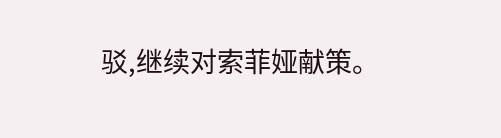驳,继续对索菲娅献策。